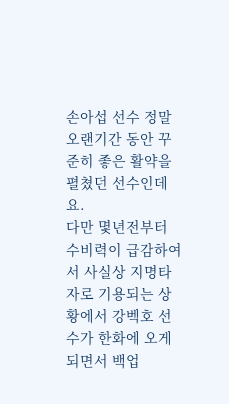손아섭 선수 정말 오랜기간 동안 꾸준히 좋은 활약을 펼쳤던 선수인데요.
다만 몇년전부터 수비력이 급감하여서 사실상 지명타자로 기용되는 상황에서 강벡호 선수가 한화에 오게되면서 백업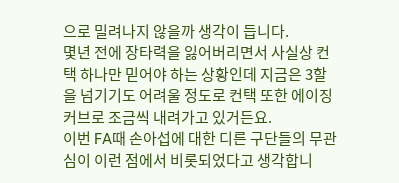으로 밀려나지 않을까 생각이 듭니다.
몇년 전에 장타력을 잃어버리면서 사실상 컨택 하나만 믿어야 하는 상황인데 지금은 3할을 넘기기도 어려울 정도로 컨택 또한 에이징 커브로 조금씩 내려가고 있거든요.
이번 FA때 손아섭에 대한 디른 구단들의 무관심이 이런 점에서 비롯되었다고 생각합니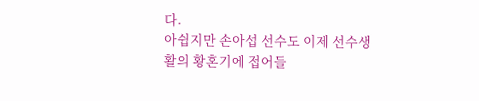다.
아쉽지만 손아섭 선수도 이제 선수생활의 황혼기에 접어들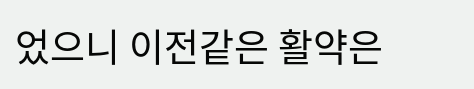었으니 이전같은 활약은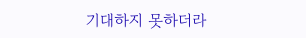기대하지 못하더라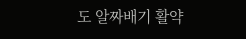도 알짜배기 활약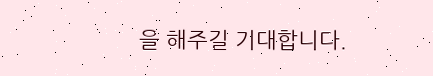을 해주길 기대합니다.